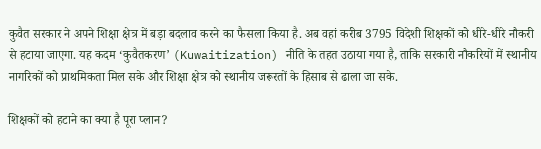कुवैत सरकार ने अपने शिक्षा क्षेत्र में बड़ा बदलाव करने का फैसला किया है. अब वहां करीब 3795 विदेशी शिक्षकों को धीरे-धीरे नौकरी से हटाया जाएगा. यह कदम ‘कुवैतकरण’ (Kuwaitization) नीति के तहत उठाया गया है, ताकि सरकारी नौकरियों में स्थानीय नागरिकों को प्राथमिकता मिल सके और शिक्षा क्षेत्र को स्थानीय जरूरतों के हिसाब से ढाला जा सके.

शिक्षकों को हटाने का क्या है पूरा प्लान?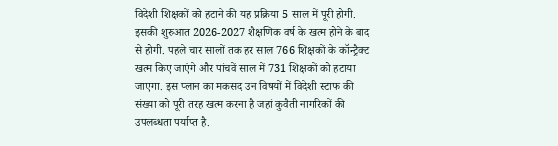विदेशी शिक्षकों को हटाने की यह प्रक्रिया 5 साल में पूरी होगी. इसकी शुरुआत 2026-2027 शैक्षणिक वर्ष के खत्म होने के बाद से होगी. पहले चार सालों तक हर साल 766 शिक्षकों के कॉन्ट्रैक्ट खत्म किए जाएंगे और पांचवें साल में 731 शिक्षकों को हटाया जाएगा. इस प्लान का मकसद उन विषयों में विदेशी स्टाफ की संख्या को पूरी तरह खत्म करना है जहां कुवैती नागरिकों की उपलब्धता पर्याप्त है.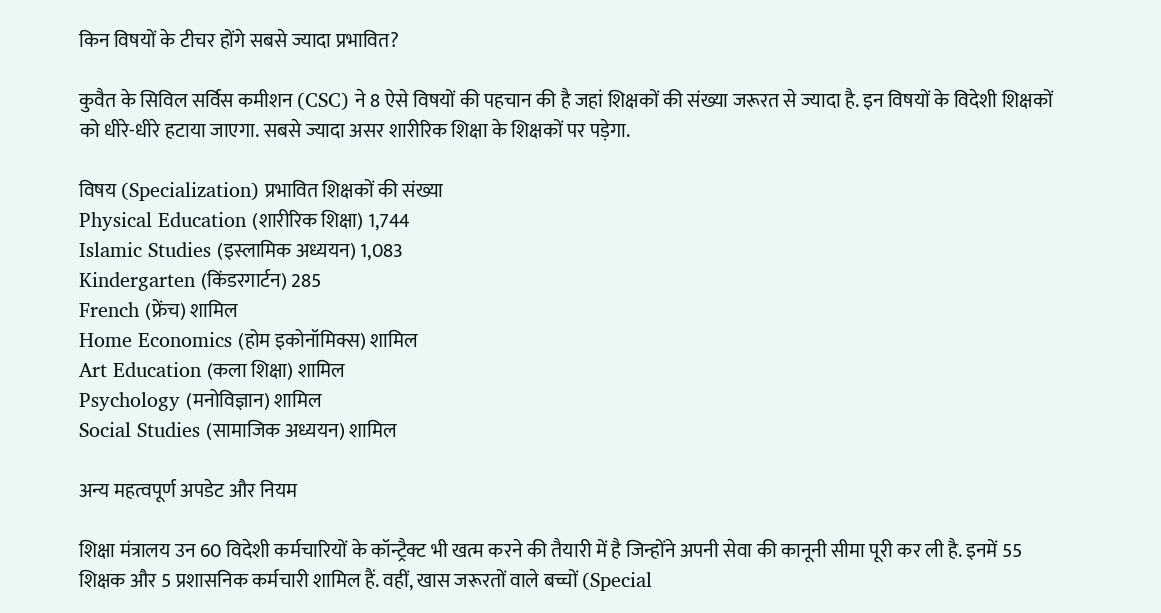किन विषयों के टीचर होंगे सबसे ज्यादा प्रभावित?

कुवैत के सिविल सर्विस कमीशन (CSC) ने 8 ऐसे विषयों की पहचान की है जहां शिक्षकों की संख्या जरूरत से ज्यादा है. इन विषयों के विदेशी शिक्षकों को धीरे-धीरे हटाया जाएगा. सबसे ज्यादा असर शारीरिक शिक्षा के शिक्षकों पर पड़ेगा.

विषय (Specialization) प्रभावित शिक्षकों की संख्या
Physical Education (शारीरिक शिक्षा) 1,744
Islamic Studies (इस्लामिक अध्ययन) 1,083
Kindergarten (किंडरगार्टन) 285
French (फ्रेंच) शामिल
Home Economics (होम इकोनॉमिक्स) शामिल
Art Education (कला शिक्षा) शामिल
Psychology (मनोविज्ञान) शामिल
Social Studies (सामाजिक अध्ययन) शामिल

अन्य महत्वपूर्ण अपडेट और नियम

शिक्षा मंत्रालय उन 60 विदेशी कर्मचारियों के कॉन्ट्रैक्ट भी खत्म करने की तैयारी में है जिन्होंने अपनी सेवा की कानूनी सीमा पूरी कर ली है. इनमें 55 शिक्षक और 5 प्रशासनिक कर्मचारी शामिल हैं. वहीं, खास जरूरतों वाले बच्चों (Special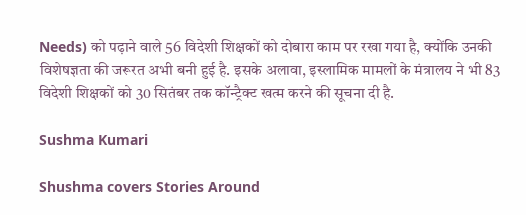Needs) को पढ़ाने वाले 56 विदेशी शिक्षकों को दोबारा काम पर रखा गया है, क्योंकि उनकी विशेषज्ञता की जरूरत अभी बनी हुई है. इसके अलावा, इस्लामिक मामलों के मंत्रालय ने भी 83 विदेशी शिक्षकों को 30 सितंबर तक कॉन्ट्रैक्ट खत्म करने की सूचना दी है.

Sushma Kumari

Shushma covers Stories Around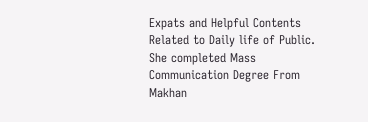Expats and Helpful Contents Related to Daily life of Public. She completed Mass Communication Degree From Makhan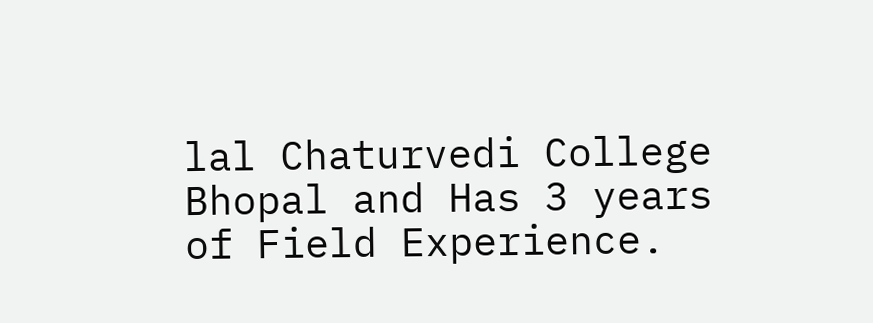lal Chaturvedi College Bhopal and Has 3 years of Field Experience.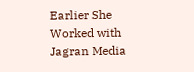Earlier She Worked with Jagran Media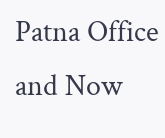Patna Office and Now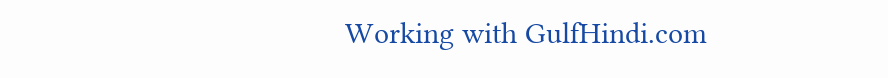Working with GulfHindi.com